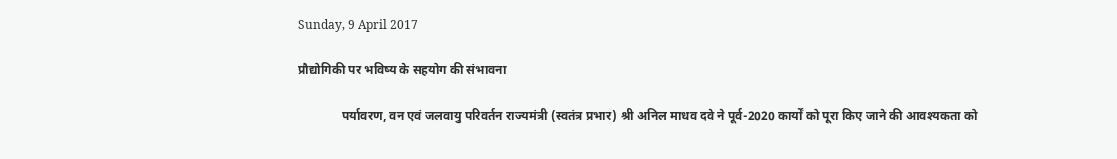Sunday, 9 April 2017

प्रौद्योगिकी पर भविष्य के सहयोग की संभावना

              पर्यावरण, वन एवं जलवायु परिवर्तन राज्यमंत्री (स्वतंत्र प्रभार) श्री अनिल माधव दवे ने पूर्व-2020 कार्यों को पूरा किए जाने की आवश्यकता को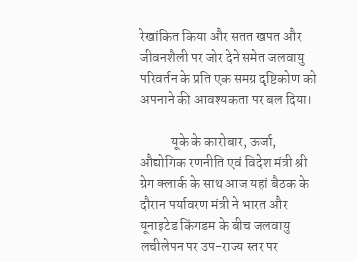रेखांकित किया और सतत खपत और जीवनशैली पर जोर देने समेत जलवायु परिवर्तन के प्रति एक समग्र दृष्टिकोण को अपनाने की आवश्यकता पर बल दिया।

           यूके के कारोबार, ऊर्जा, औद्योगिक रणनीति एवं विदेश मंत्री श्री ग्रेग क्लार्क के साथ आज यहां बैठक के दौरान पर्यावरण मंत्री ने भारत और यूनाइटेड किंगडम के बीच जलवायु लचीलेपन पर उप-राज्य स्तर पर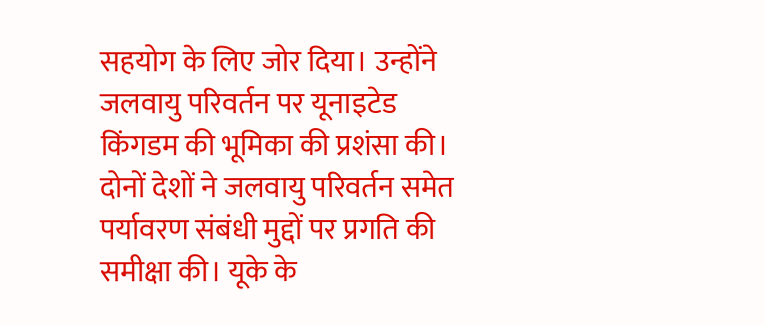सहयोग के लिए जोर दिया। उन्होंने जलवायु परिवर्तन पर यूनाइटेड किंगडम की भूमिका की प्रशंसा की। दोनों देशों ने जलवायु परिवर्तन समेत पर्यावरण संबंधी मुद्दों पर प्रगति की समीक्षा की। यूके के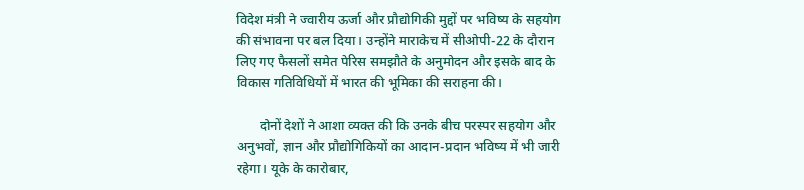विदेश मंत्री ने ज्वारीय ऊर्जा और प्रौद्योगिकी मुद्दों पर भविष्य के सहयोग की संभावना पर बल दिया। उन्होंने माराकेच में सीओपी-22 के दौरान लिए गए फैसलों समेत पेरिस समझौते के अनुमोदन और इसके बाद के विकास गतिविधियों में भारत की भूमिका की सराहना की।

       दोनों देशों ने आशा व्यक्त की कि उनके बीच परस्पर सहयोग और अनुभवों, ज्ञान और प्रौद्योगिकियों का आदान-प्रदान भविष्य में भी जारी रहेगा। यूके के कारोबार,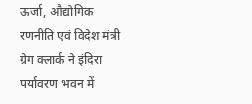ऊर्जा, औद्योगिक रणनीति एवं विदेश मंत्री ग्रेग क्लार्क ने इंदिरा पर्यावरण भवन में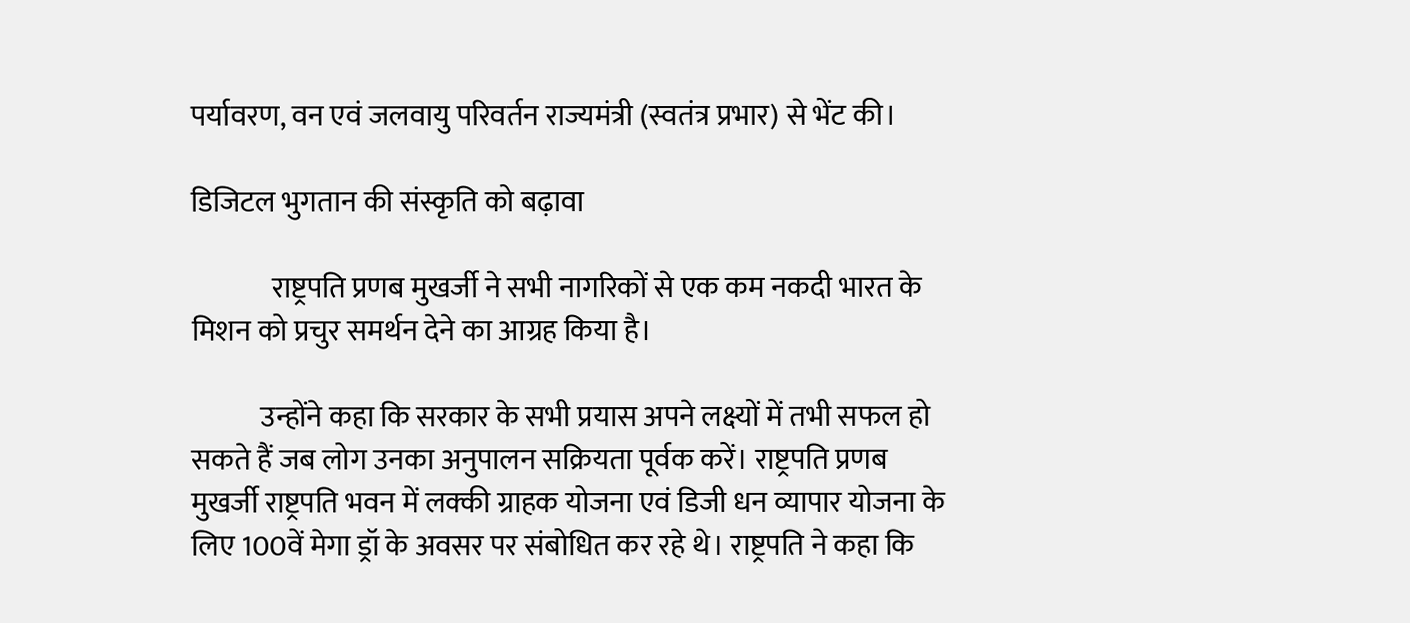पर्यावरण, वन एवं जलवायु परिवर्तन राज्यमंत्री (स्वतंत्र प्रभार) से भेंट की।

डिजिटल भुगतान की संस्कृति को बढ़ावा

              राष्ट्रपति प्रणब मुखर्जी ने सभी नागरिकों से एक कम नकदी भारत के मिशन को प्रचुर समर्थन देने का आग्रह किया है।

            उन्होंने कहा कि सरकार के सभी प्रयास अपने लक्ष्यों में तभी सफल हो सकते हैं जब लोग उनका अनुपालन सक्रियता पूर्वक करें। राष्ट्रपति प्रणब मुखर्जी राष्ट्रपति भवन में लक्की ग्राहक योजना एवं डिजी धन व्यापार योजना के लिए 100वें मेगा ड्रॉ के अवसर पर संबोधित कर रहे थे। राष्ट्रपति ने कहा कि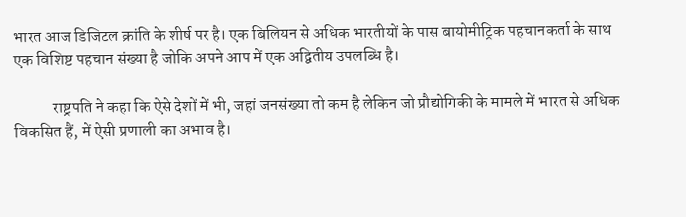भारत आज डिजिटल क्रांति के शीर्ष पर है। एक बिलियन से अधिक भारतीयों के पास बायोमीट्रिक पहचानकर्ता के साथ एक विशिष्ट पहचान संख्या है जोकि अपने आप में एक अद्वितीय उपलब्धि है।

            राष्ट्रपति ने कहा कि ऐसे देशों में भी, जहां जनसंख्या तो कम है लेकिन जो प्रौद्योगिकी के मामले में भारत से अधिक विकसित हैं, में ऐसी प्रणाली का अभाव है।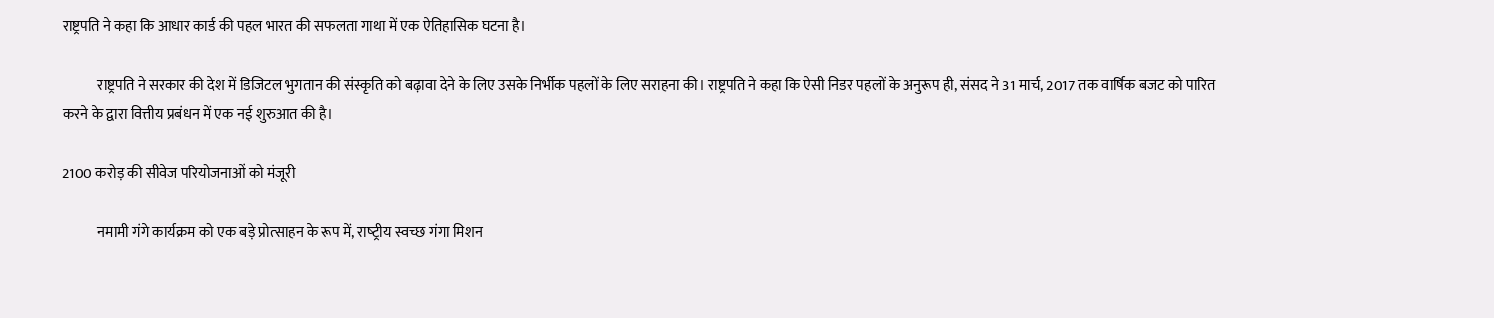राष्ट्रपति ने कहा कि आधार कार्ड की पहल भारत की सफलता गाथा में एक ऐतिहासिक घटना है।

            राष्ट्रपति ने सरकार की देश में डिजिटल भुगतान की संस्कृति को बढ़ावा देने के लिए उसके निर्भीक पहलों के लिए सराहना की। राष्ट्रपति ने कहा कि ऐसी निडर पहलों के अनुरूप ही, संसद ने 31 मार्च, 2017 तक वार्षिक बजट को पारित करने के द्वारा वित्तीय प्रबंधन में एक नई शुरुआत की है।

2100 करोड़ की सीवेज परियोजनाओं को मंजूरी

            नमामी गंगे कार्यक्रम को एक बड़े प्रोत्‍साहन के रूप में, राष्‍ट्रीय स्‍वच्‍छ गंगा मिशन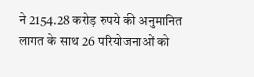ने 2154.28 करोड़ रुपये की अनुमानित लागत के साथ 26 परियोजनाओं को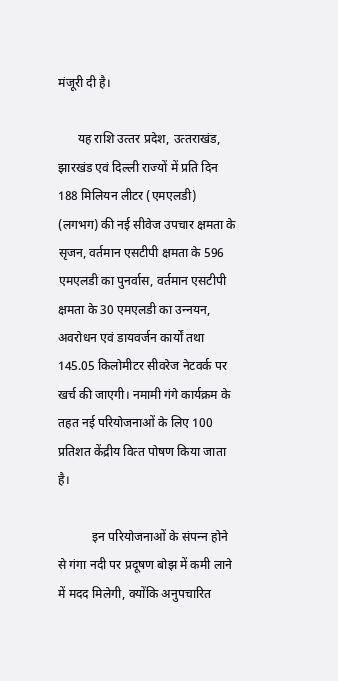मंजूरी दी है।

      यह राशि उत्‍तर प्रदेश, उत्‍तराखंड, झारखंड एवं दिल्‍ली राज्‍यों में प्रति दिन 188 मिलियन लीटर (एमएलडी)  (लगभग) की नई सीवेज उपचार क्षमता के सृजन, वर्तमान एसटीपी क्षमता के 596 एमएलडी का पुनर्वास, वर्तमान एसटीपी क्षमता के 30 एमएलडी का उन्‍नयन, अवरोधन एवं डायवर्जन कार्यों तथा 145.05 किलोमीटर सीवरेज नेटवर्क पर खर्च की जाएगी। नमामी गंगे कार्यक्रम के तहत नई परियोजनाओं के लिए 100 प्रतिशत केंद्रीय वित्‍त पोषण किया जाता है।

           इन परियोजनाओं के संपन्‍न होने से गंगा नदी पर प्रदूषण बोझ में कमी लाने में मदद मिलेगी, क्‍योंकि अनुपचारित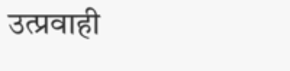उत्‍प्रवाही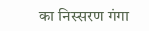का निस्‍सरण गंगा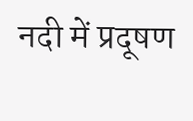नदी में प्रदूषण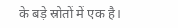के बड़े स्रोतों में एक है।